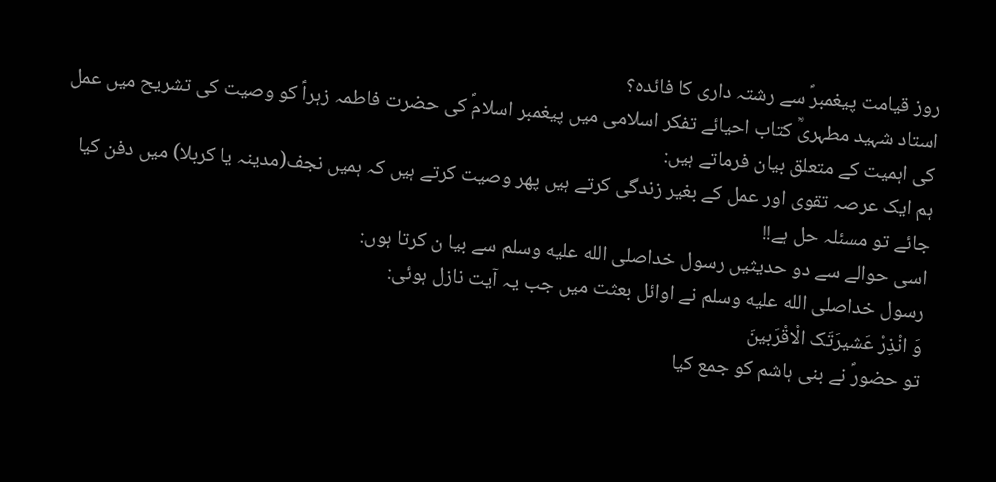روز قیامت پیغمبرؐ سے رشتہ داری کا فائدہ؟
استاد شہید مطہریؒ کتاب احیائے تفکر اسلامی میں پیغمبر اسلامؐ کی حضرت فاطمہ زہراؑ کو وصیت کی تشریح میں عمل کی اہمیت کے متعلق بیان فرماتے ہیں:
ہم ایک عرصہ تقوی اور عمل کے بغیر زندگی کرتے ہیں پھر وصیت کرتے ہیں کہ ہمیں نجف(مدینہ یا کربلا) میں دفن کیا جائے تو مسئلہ حل ہے!!
اسی حوالے سے دو حدیثیں رسول خداصلى الله عليه وسلم سے بیا ن کرتا ہوں:
رسول خداصلى الله عليه وسلم نے اوائل بعثت میں جب یہ آیت نازل ہوئی:
وَ انْذِرْ عَشیرَتَک الْاقْرَبینَ
تو حضورؐ نے بنی ہاشم کو جمع کیا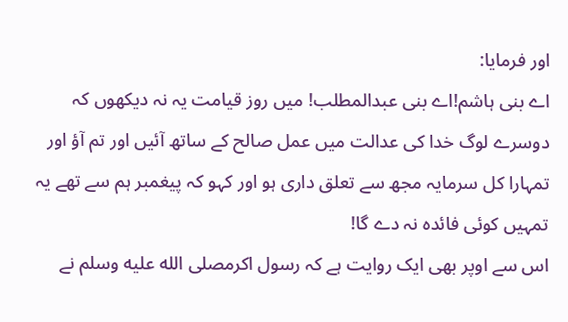اور فرمایا:
اے بنی ہاشم!اے بنی عبدالمطلب! میں روز قیامت یہ نہ دیکھوں کہ دوسرے لوگ خدا کی عدالت میں عمل صالح کے ساتھ آئیں اور تم آؤ اور تمہارا کل سرمایہ مجھ سے تعلق داری ہو اور کہو کہ پیغمبر ہم سے تھے یہ تمہیں کوئی فائدہ نہ دے گا!
اس سے اوپر بھی ایک روایت ہے کہ رسول اکرمصلى الله عليه وسلم نے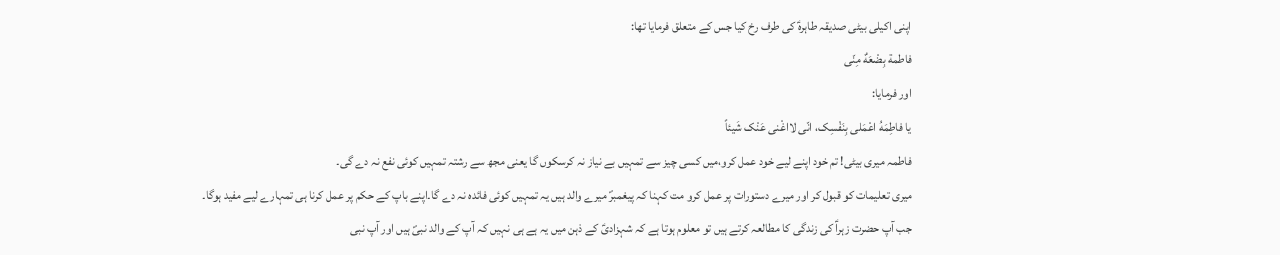اپنی اکیلی بیٹی صدیقہ طاہرہؑ کی طرف رخ کیا جس کے متعلق فرمایا تھا:
فاطمة بِضْعَهٌ مِنّی
اور فرمایا:
یا فاطِمَهُ اعْمَلی بِنَفْسِک، انّی لااغْنی عَنْک شَیئاً
فاطمہ میری بیٹی! تم خود اپنے لیے خود عمل کرو،میں کسی چیز سے تمہیں بے نیاز نہ کرسکوں گا یعنی مجھ سے رشتہ تمہیں کوئی نفع نہ دے گی۔
میری تعلیمات کو قبول کر اور میرے دستورات پر عمل کرو مت کہنا کہ پیغمبرؐ میرے والد ہیں یہ تمہیں کوئی فائدہ نہ دے گا۔اپنے باپ کے حکم پر عمل کرنا ہی تمہارے لیے مفید ہوگا۔
جب آپ حضرت زہراؑ کی زندگی کا مطالعہ کرتے ہیں تو معلوم ہوتا ہے کہ شہزادیؑ کے ذہن میں یہ ہے ہی نہیں کہ آپ کے والد نبیؐ ہیں اور آپ نبی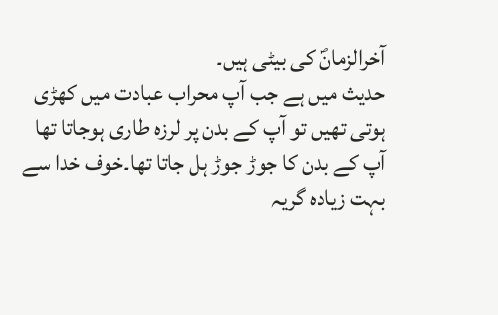آخرالزمانؐ کی بیٹی ہیں۔
حدیث میں ہے جب آپ محراب عبادت میں کھڑی ہوتی تھیں تو آپ کے بدن پر لرزہ طاری ہوجاتا تھا آپ کے بدن کا جوڑ جوڑ ہل جاتا تھا۔خوف خدا سے بہت زیادہ گریہ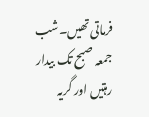فرماتی تھیں۔شب جمعہ صبح تک بیدار رہتیں اور گریہ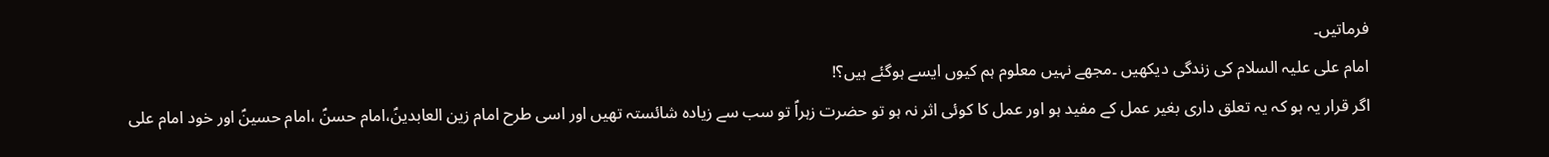فرماتیں۔
امام علی علیہ السلام کی زندگی دیکھیں ۔مجھے نہیں معلوم ہم کیوں ایسے ہوگئے ہیں؟!
اگر قرار یہ ہو کہ یہ تعلق داری بغیر عمل کے مفید ہو اور عمل کا کوئی اثر نہ ہو تو حضرت زہراؑ تو سب سے زیادہ شائستہ تھیں اور اسی طرح امام زین العابدینؑ،امام حسنؑ ،امام حسینؑ اور خود امام علی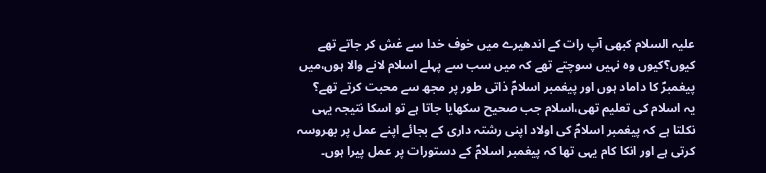علیہ السلام کبھی آپ رات کے اندھیرے میں خوف خدا سے غش کر جاتے تھے کیوں؟کیوں وہ نہیں سوچتے تھے کہ میں سب سے پہلے اسلام لانے والا ہوں،میں پیغمبرؐ کا داماد ہوں اور پیغمبر اسلامؐ ذاتی طور پر مجھ سے محبت کرتے تھے؟
یہ اسلام کی تعلیم تھی،اسلام جب صحیح سکھایا جاتا ہے تو اسکا نتیجہ یہی نکلتا ہے کہ پیغمبر اسلامؐ کی اولاد اپنی رشتہ داری کے بجائے اپنے عمل پر بھروسہ کرتی ہے اور انکا کام یہی تھا کہ پیغمبر اسلامؐ کے دستورات پر عمل پیرا ہوں۔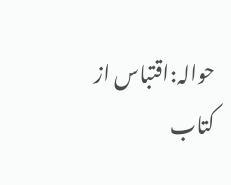حوالہ:اقتباس از کتاب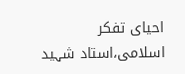احیای تفکر اسلامی،استاد شہید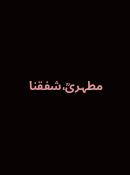مطہریؒ،شفقنا